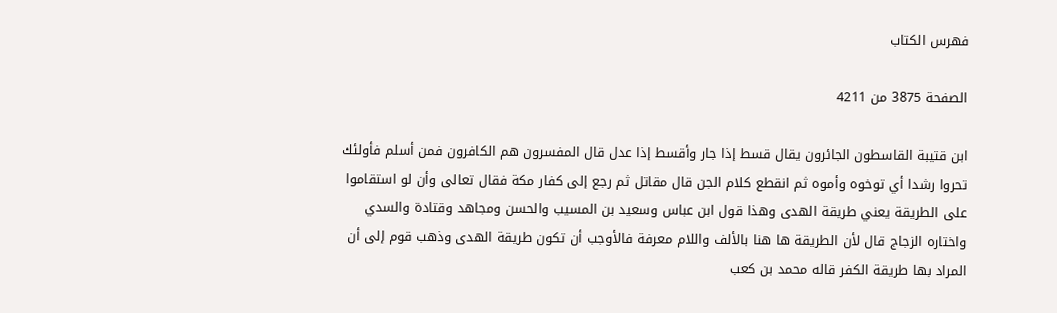فهرس الكتاب

الصفحة 3875 من 4211

ابن قتيبة القاسطون الجائرون يقال قسط إذا جار وأقسط إذا عدل قال المفسرون هم الكافرون فمن أسلم فأولئك تحروا رشدا أي توخوه وأموه ثم انقطع كلام الجن قال مقاتل ثم رجع إلى كفار مكة فقال تعالى وأن لو استقاموا على الطريقة يعني طريقة الهدى وهذا قول ابن عباس وسعيد بن المسيب والحسن ومجاهد وقتادة والسدي واختاره الزجاج قال لأن الطريقة ها هنا بالألف واللام معرفة فالأوجب أن تكون طريقة الهدى وذهب قوم إلى أن المراد بها طريقة الكفر قاله محمد بن كعب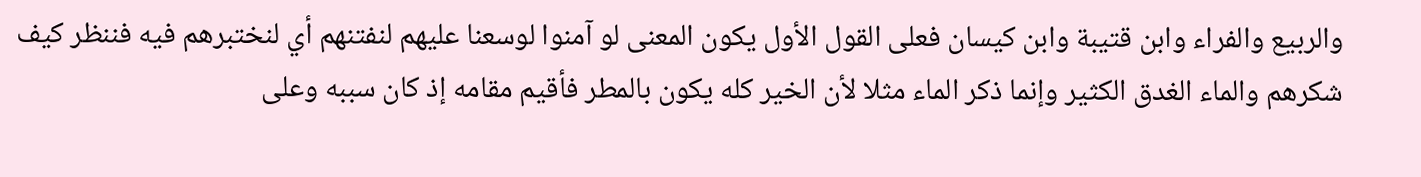والربيع والفراء وابن قتيبة وابن كيسان فعلى القول الأول يكون المعنى لو آمنوا لوسعنا عليهم لنفتنهم أي لنختبرهم فيه فننظر كيف شكرهم والماء الغدق الكثير وإنما ذكر الماء مثلا لأن الخير كله يكون بالمطر فأقيم مقامه إذ كان سببه وعلى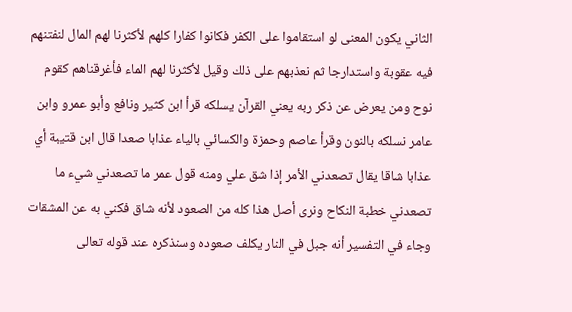الثاني يكون المعنى لو استقاموا على الكفر فكانوا كفارا كلهم لأكثرنا لهم المال لنفتنهم فيه عقوبة واستدارجا ثم نعذبهم على ذلك وقيل لأكثرنا لهم الماء فأغرقناهم كقوم نوح ومن يعرض عن ذكر ربه يعني القرآن يسلكه قرأ ابن كثير ونافع وأبو عمرو وابن عامر نسلكه بالنون وقرأ عاصم وحمزة والكسائي بالياء عذابا صعدا قال ابن قتيبة أي عذابا شاقا يقال تصعدني الأمر إذا شق علي ومنه قول عمر ما تصعدني شيء ما تصعدني خطبة النكاح ونرى أصل هذا كله من الصعود لأنه شاق فكني به عن المشقات وجاء في التفسير أنه جبل في النار يكلف صعوده وسنذكره عند قوله تعالى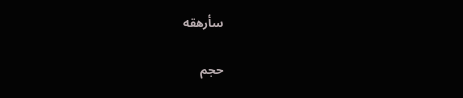سأرهقه

حجم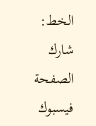الخط:
شارك الصفحة
فيسبوك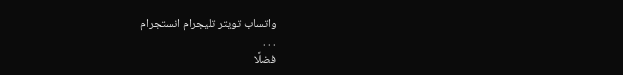واتساب تويتر تليجرام انستجرام
. . .
فضلًا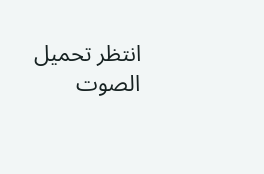انتظر تحميل الصوت